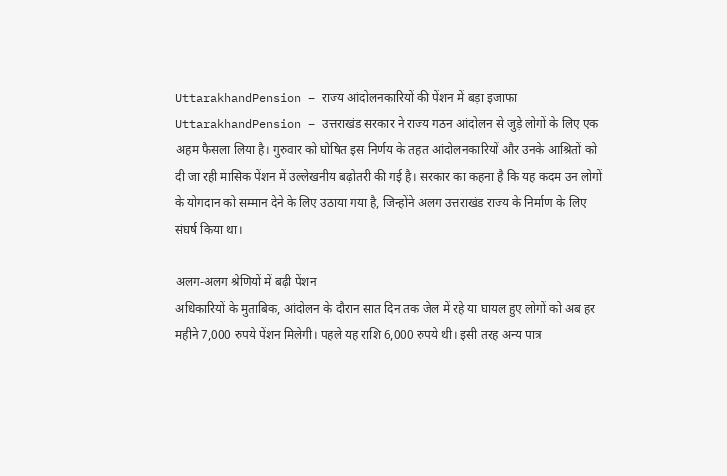UttarakhandPension – राज्य आंदोलनकारियों की पेंशन में बड़ा इजाफा
UttarakhandPension – उत्तराखंड सरकार ने राज्य गठन आंदोलन से जुड़े लोगों के लिए एक अहम फैसला लिया है। गुरुवार को घोषित इस निर्णय के तहत आंदोलनकारियों और उनके आश्रितों को दी जा रही मासिक पेंशन में उल्लेखनीय बढ़ोतरी की गई है। सरकार का कहना है कि यह कदम उन लोगों के योगदान को सम्मान देने के लिए उठाया गया है, जिन्होंने अलग उत्तराखंड राज्य के निर्माण के लिए संघर्ष किया था।

अलग-अलग श्रेणियों में बढ़ी पेंशन
अधिकारियों के मुताबिक, आंदोलन के दौरान सात दिन तक जेल में रहे या घायल हुए लोगों को अब हर महीने 7,000 रुपये पेंशन मिलेगी। पहले यह राशि 6,000 रुपये थी। इसी तरह अन्य पात्र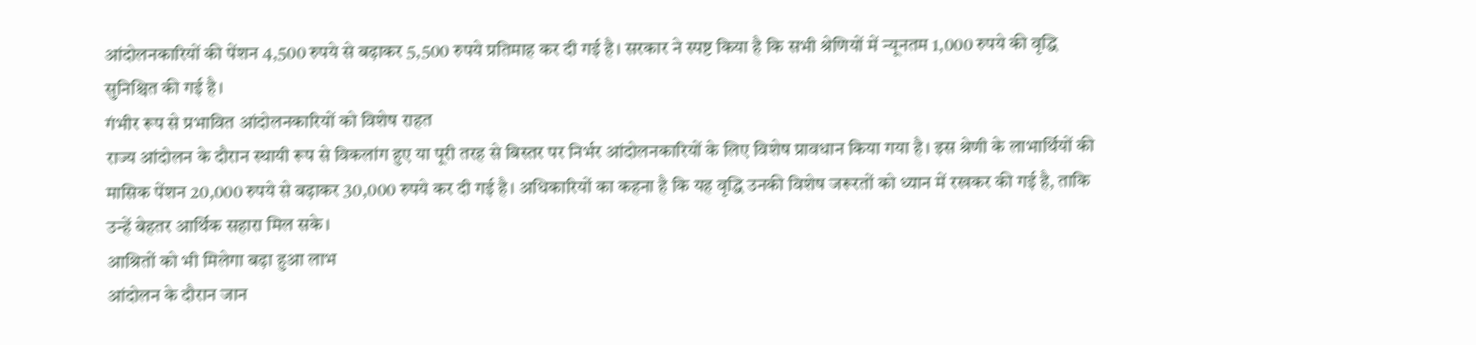आंदोलनकारियों की पेंशन 4,500 रुपये से बढ़ाकर 5,500 रुपये प्रतिमाह कर दी गई है। सरकार ने स्पष्ट किया है कि सभी श्रेणियों में न्यूनतम 1,000 रुपये की वृद्धि सुनिश्चित की गई है।
गंभीर रूप से प्रभावित आंदोलनकारियों को विशेष राहत
राज्य आंदोलन के दौरान स्थायी रूप से विकलांग हुए या पूरी तरह से बिस्तर पर निर्भर आंदोलनकारियों के लिए विशेष प्रावधान किया गया है। इस श्रेणी के लाभार्थियों की मासिक पेंशन 20,000 रुपये से बढ़ाकर 30,000 रुपये कर दी गई है। अधिकारियों का कहना है कि यह वृद्धि उनकी विशेष जरूरतों को ध्यान में रखकर की गई है, ताकि उन्हें बेहतर आर्थिक सहारा मिल सके।
आश्रितों को भी मिलेगा बढ़ा हुआ लाभ
आंदोलन के दौरान जान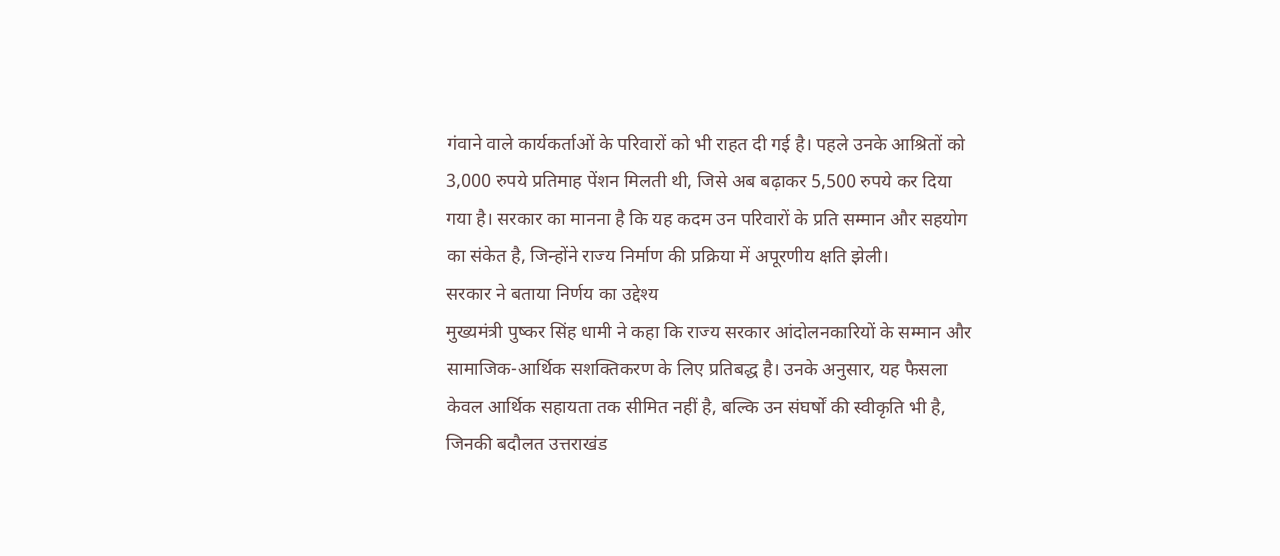गंवाने वाले कार्यकर्ताओं के परिवारों को भी राहत दी गई है। पहले उनके आश्रितों को 3,000 रुपये प्रतिमाह पेंशन मिलती थी, जिसे अब बढ़ाकर 5,500 रुपये कर दिया गया है। सरकार का मानना है कि यह कदम उन परिवारों के प्रति सम्मान और सहयोग का संकेत है, जिन्होंने राज्य निर्माण की प्रक्रिया में अपूरणीय क्षति झेली।
सरकार ने बताया निर्णय का उद्देश्य
मुख्यमंत्री पुष्कर सिंह धामी ने कहा कि राज्य सरकार आंदोलनकारियों के सम्मान और सामाजिक-आर्थिक सशक्तिकरण के लिए प्रतिबद्ध है। उनके अनुसार, यह फैसला केवल आर्थिक सहायता तक सीमित नहीं है, बल्कि उन संघर्षों की स्वीकृति भी है, जिनकी बदौलत उत्तराखंड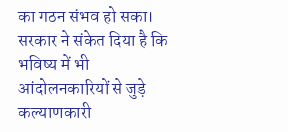का गठन संभव हो सका। सरकार ने संकेत दिया है कि भविष्य में भी आंदोलनकारियों से जुड़े कल्याणकारी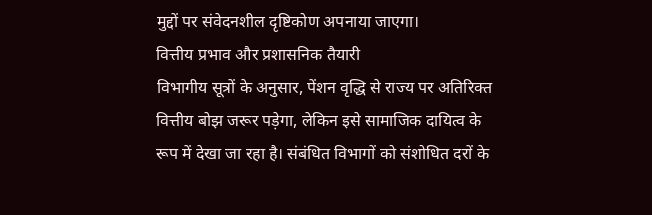मुद्दों पर संवेदनशील दृष्टिकोण अपनाया जाएगा।
वित्तीय प्रभाव और प्रशासनिक तैयारी
विभागीय सूत्रों के अनुसार, पेंशन वृद्धि से राज्य पर अतिरिक्त वित्तीय बोझ जरूर पड़ेगा, लेकिन इसे सामाजिक दायित्व के रूप में देखा जा रहा है। संबंधित विभागों को संशोधित दरों के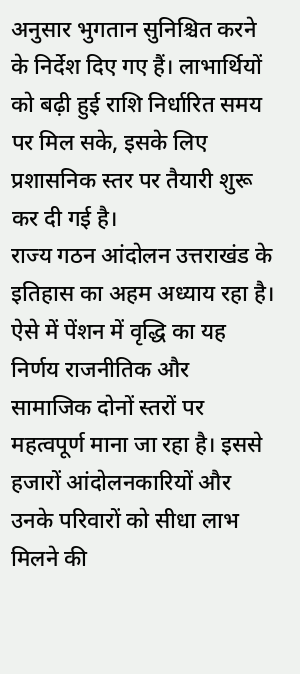अनुसार भुगतान सुनिश्चित करने के निर्देश दिए गए हैं। लाभार्थियों को बढ़ी हुई राशि निर्धारित समय पर मिल सके, इसके लिए प्रशासनिक स्तर पर तैयारी शुरू कर दी गई है।
राज्य गठन आंदोलन उत्तराखंड के इतिहास का अहम अध्याय रहा है। ऐसे में पेंशन में वृद्धि का यह निर्णय राजनीतिक और सामाजिक दोनों स्तरों पर महत्वपूर्ण माना जा रहा है। इससे हजारों आंदोलनकारियों और उनके परिवारों को सीधा लाभ मिलने की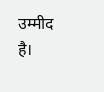उम्मीद है।